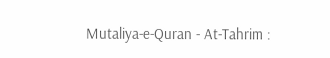Mutaliya-e-Quran - At-Tahrim :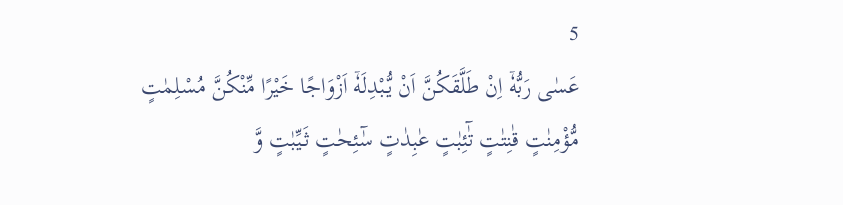5
عَسٰى رَبُّهٗۤ اِنْ طَلَّقَكُنَّ اَنْ یُّبْدِلَهٗۤ اَزْوَاجًا خَیْرًا مِّنْكُنَّ مُسْلِمٰتٍ مُّؤْمِنٰتٍ قٰنِتٰتٍ تٰٓئِبٰتٍ عٰبِدٰتٍ سٰٓئِحٰتٍ ثَیِّبٰتٍ وَّ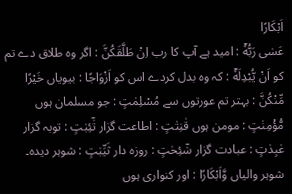اَبْكَارًا
عَسٰى رَبُّهٗٓ : امید ہے آپ کا رب اِنْ طَلَّقَكُنَّ : اگر وہ طلاق دے تم کو اَنْ يُّبْدِلَهٗٓ : کہ وہ بدل کردے اس کو اَزْوَاجًا : بیویاں خَيْرًا مِّنْكُنَّ : بہتر تم عورتوں سے مُسْلِمٰتٍ : جو مسلمان ہوں مُّؤْمِنٰتٍ : مومن ہوں قٰنِتٰتٍ : اطاعت گزار تٰٓئِبٰتٍ : توبہ گزار عٰبِدٰتٍ : عبادت گزار سٰٓئِحٰتٍ : روزہ دار ثَيِّبٰتٍ : شوہر دیدہ۔ شوہر والیاں وَّاَبْكَارًا : اور کنواری ہوں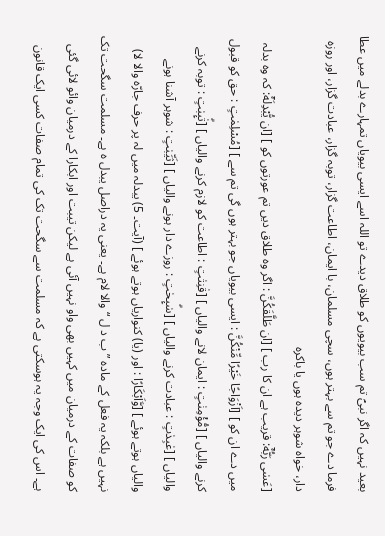بعید نہیں کہ اگر نبیؐ تم سب بیویوں کو طلاق دیدے تو اللہ اسے ایسی بیویاں تمہارے بدلے میں عطا فرما دے جو تم سے بہتر ہوں، سچی مسلمان، با ایمان، اطاعت گزار، توبہ گزار، عبادت گزار، اور روزہ دار، خواہ شوہر دیدہ ہوں یا باکرہ
[عَسٰى رَبُّهٗٓ: قریب ہے ان کا رب ] [ان طَلَّقَكُنَّ : اگر وہ طلاق دیں تم عورتوں کو ] [ان يُّبْدِلَهٗٓ: کہ وہ بدلہ میں دے ان کو ] [اَزْوَاجًا خَيْرًا مِّنْكُنَّ : ایسی بیویاں جو بہتر ہوں گی تم سے ] [مُسْلِمٰتٍ : حق کو قبول کرنے والیاں ] [مُّؤْمِنٰتٍ : ایمان لانے والیاں ] [قٰنِتٰتٍ : اطاعت کو لازم کرنے والیاں ] [تٰۗىِٕبٰتٍ : توبہ کرنے والیاں ] [عٰبِدٰتٍ : عبادت کرنے والیاں ] [سٰۗىِٕحٰتٍ : روزے دار ہونے والیاں ] [ثَيِّبٰتٍ : شوہر آشنا ہونے والیاں ہوتے ہوئے ] [وَّاَبْكَارًا : اور (یا) کنواریاں ہوتے ہوئے ] (آیت۔ 5) یبدلہ میں لہ پر حرف جارّہ والا لا) نہیں ہے بلکہ یہ فعل کے مادہ ” ب د ل “ والا لام ہے۔ یعنی یہ دراصل یبدل ہ ہے۔ مسلمت سگحت تک کو صفات کے درمیان میں کہیں بھی واو نہیں آئی ہے لیکن تیبت اور ابکارا کے درمیان وائو لائی گئی ہے۔ اس کی ایک وجہ یہ ہوسکتی ہے کہ مسلمت سے سگحت تک کی تمام صفات کسی ایک قانون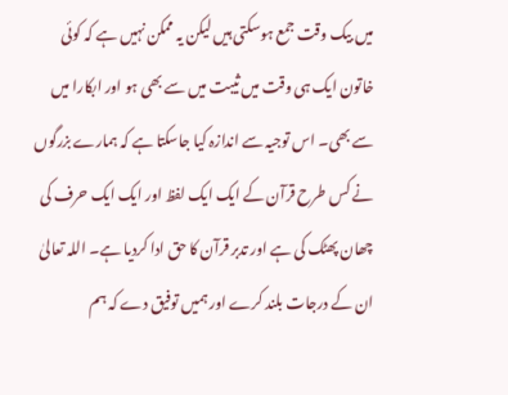میں بیک وقت جمع ہوسکتی ہیں لیکن یہ ممکن نہیں ہے کہ کوئی خاتون ایک ہی وقت میں ثیبت میں سے بھی ہو اور ابکارا میں سے بھی۔ اس توجیہ سے اندازہ کیا جاسکتا ہے کہ ہمارے بزرگوں نے کس طرح قرآن کے ایک ایک لفظ اور ایک ایک حرف کی چھان پھٹک کی ہے اور تدبر قرآن کا حق ادا کردیا ہے۔ اللہ تعالیٰ ان کے درجات بلند کرے اور ہمیں توفیق دے کہ ہم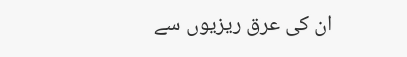ان کی عرق ریزیوں سے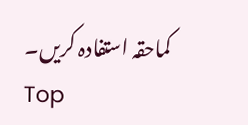کماحقہ استفادہ کریں۔
Top